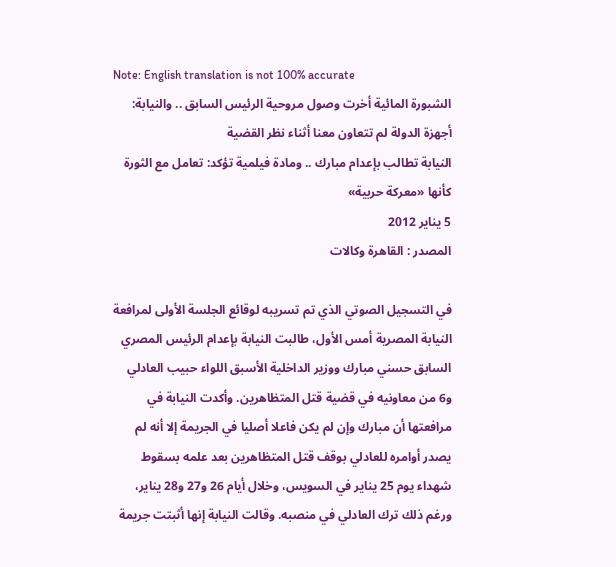Note: English translation is not 100% accurate
الشبورة المائية أخرت وصول مروحية الرئيس السابق .. والنيابة: أجهزة الدولة لم تتعاون معنا أثناء نظر القضية
النيابة تطالب بإعدام مبارك .. ومادة فيلمية تؤكد: تعامل مع الثورة كأنها «معركة حربية»
5 يناير 2012
المصدر : القاهرة وكالات

في التسجيل الصوتي الذي تم تسريبه لوقائع الجلسة الأولى لمرافعة النيابة المصرية أمس الأول، طالبت النيابة بإعدام الرئيس المصري السابق حسني مبارك ووزير الداخلية الأسبق اللواء حبيب العادلي و6 من معاونيه في قضية قتل المتظاهرين. وأكدت النيابة في مرافعتها أن مبارك وإن لم يكن فاعلا أصليا في الجريمة إلا أنه لم يصدر أوامره للعادلي بوقف قتل المتظاهرين بعد علمه بسقوط شهداء يوم 25 يناير في السويس، وخلال أيام 26 و27 و28 يناير، ورغم ذلك ترك العادلي في منصبه. وقالت النيابة إنها أثبتت جريمة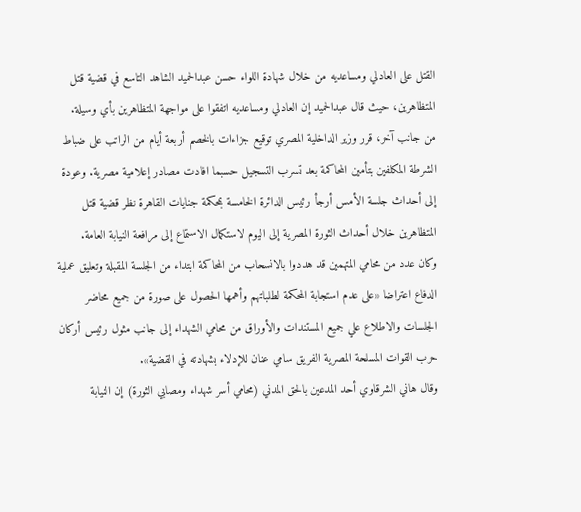القتل على العادلي ومساعديه من خلال شهادة اللواء حسن عبدالحميد الشاهد التاسع في قضية قتل المتظاهرين، حيث قال عبدالحميد إن العادلي ومساعديه اتفقوا على مواجهة المتظاهرين بأي وسيلة.
من جانب آخر، قرر وزير الداخلية المصري توقيع جزاءات بالخصم أربعة أيام من الراتب على ضباط الشرطة المكلفين بتأمين المحاكمة بعد تسرب التسجيل حسبما افادت مصادر إعلامية مصرية. وعودة إلى أحداث جلسة الأمس أرجأ رئيس الدائرة الخامسة بمحكمة جنايات القاهرة نظر قضية قتل المتظاهرين خلال أحداث الثورة المصرية إلى اليوم لاستكمال الاستماع إلى مرافعة النيابة العامة.
وكان عدد من محامي المتهمين قد هددوا بالانسحاب من المحاكمة ابتداء من الجلسة المقبلة وتعليق عملية الدفاع اعتراضا «على عدم استجابة المحكمة لطلباتهم وأهمها الحصول على صورة من جميع محاضر الجلسات والاطلاع علي جميع المستندات والأوراق من محامي الشهداء إلى جانب مثول رئيس أركان حرب القوات المسلحة المصرية الفريق سامي عنان للإدلاء بشهادته في القضية».
وقال هاني الشرقاوي أحد المدعين بالحق المدني (محامي أسر شهداء ومصابي الثورة) إن النيابة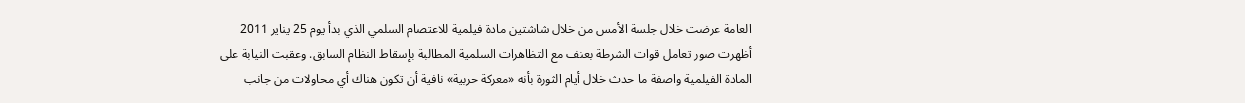العامة عرضت خلال جلسة الأمس من خلال شاشتين مادة فيلمية للاعتصام السلمي الذي بدأ يوم 25 يناير 2011 أظهرت صور تعامل قوات الشرطة بعنف مع التظاهرات السلمية المطالبة بإسقاط النظام السابق. وعقبت النيابة على المادة الفيلمية واصفة ما حدث خلال أيام الثورة بأنه «معركة حربية» نافية أن تكون هناك أي محاولات من جانب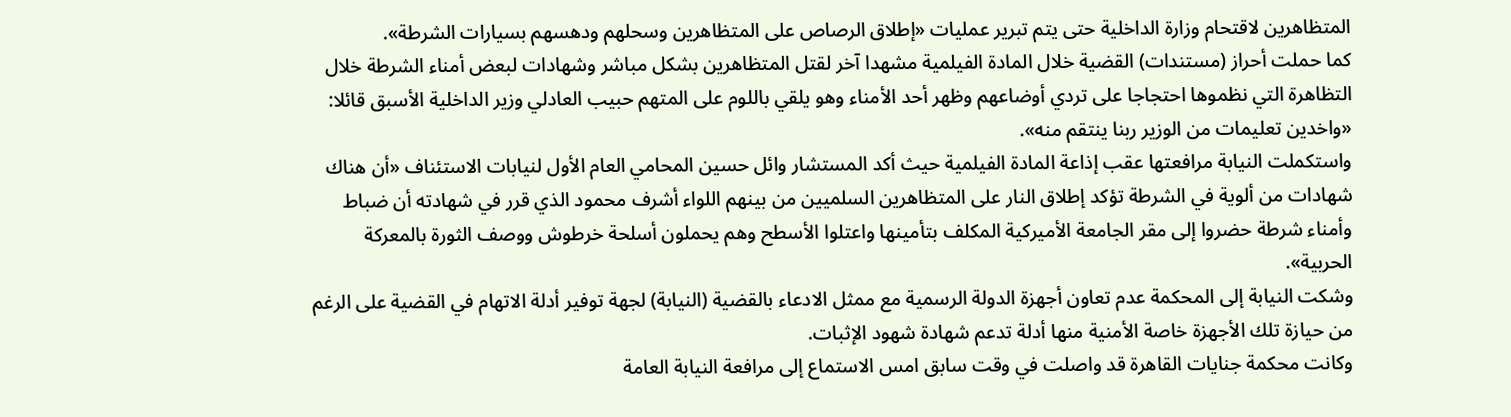المتظاهرين لاقتحام وزارة الداخلية حتى يتم تبرير عمليات «إطلاق الرصاص على المتظاهرين وسحلهم ودهسهم بسيارات الشرطة».
كما حملت أحراز (مستندات) القضية خلال المادة الفيلمية مشهدا آخر لقتل المتظاهرين بشكل مباشر وشهادات لبعض أمناء الشرطة خلال التظاهرة التي نظموها احتجاجا على تردي أوضاعهم وظهر أحد الأمناء وهو يلقي باللوم على المتهم حبيب العادلي وزير الداخلية الأسبق قائلا: «واخدين تعليمات من الوزير ربنا ينتقم منه».
واستكملت النيابة مرافعتها عقب إذاعة المادة الفيلمية حيث أكد المستشار وائل حسين المحامي العام الأول لنيابات الاستئناف «أن هناك شهادات من ألوية في الشرطة تؤكد إطلاق النار على المتظاهرين السلميين من بينهم اللواء أشرف محمود الذي قرر في شهادته أن ضباط وأمناء شرطة حضروا إلى مقر الجامعة الأميركية المكلف بتأمينها واعتلوا الأسطح وهم يحملون أسلحة خرطوش ووصف الثورة بالمعركة الحربية».
وشكت النيابة إلى المحكمة عدم تعاون أجهزة الدولة الرسمية مع ممثل الادعاء بالقضية (النيابة) لجهة توفير أدلة الاتهام في القضية على الرغم من حيازة تلك الأجهزة خاصة الأمنية منها أدلة تدعم شهادة شهود الإثبات.
وكانت محكمة جنايات القاهرة قد واصلت في وقت سابق امس الاستماع إلى مرافعة النيابة العامة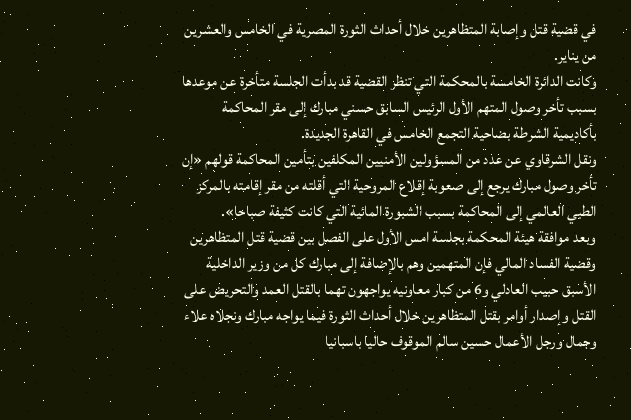في قضية قتل وإصابة المتظاهرين خلال أحداث الثورة المصرية في الخامس والعشرين من يناير.
وكانت الدائرة الخامسة بالمحكمة التي تنظر القضية قد بدأت الجلسة متأخرة عن موعدها بسبب تأخر وصول المتهم الأول الرئيس السابق حسني مبارك إلى مقر المحاكمة بأكاديمية الشرطة بضاحية التجمع الخامس في القاهرة الجديدة.
ونقل الشرقاوي عن عدد من المسؤولين الأمنيين المكلفين بتأمين المحاكمة قولهم «إن تأخر وصول مبارك يرجع إلى صعوبة إقلاع المروحية التي أقلته من مقر إقامته بالمركز الطبي العالمي إلى المحاكمة بسبب الشبورة المائية التي كانت كثيفة صباحا».
وبعد موافقة هيئة المحكمة بجلسة امس الأول على الفصل بين قضية قتل المتظاهرين وقضية الفساد المالي فإن المتهمين وهم بالإضافة إلى مبارك كل من وزير الداخلية الأسبق حبيب العادلي و6 من كبار معاونيه يواجهون تهما بالقتل العمد والتحريض على القتل وإصدار أوامر بقتل المتظاهرين خلال أحداث الثورة فيما يواجه مبارك ونجلاه علاء وجمال ورجل الأعمال حسين سالم الموقوف حاليا باسبانيا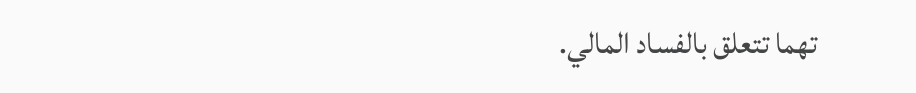تهما تتعلق بالفساد المالي.